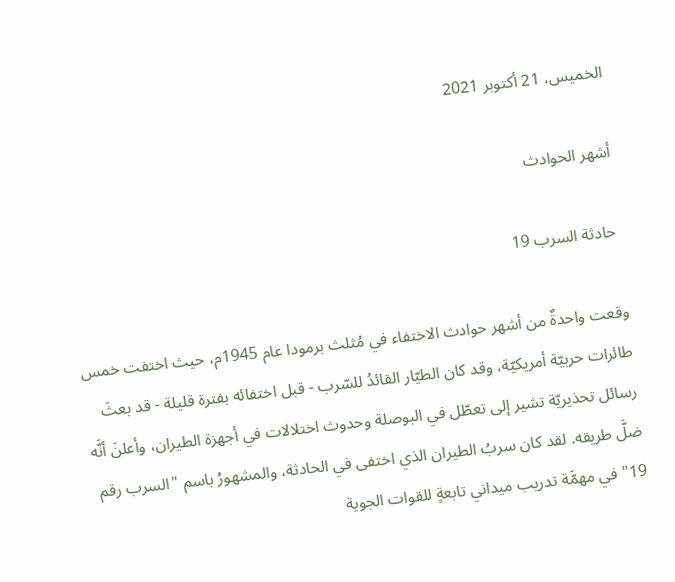الخميس، 21 أكتوبر 2021

أشهر الحوادث

 حادثة السرب 19

وقعت واحدةٌ من أشهر حوادث الاختفاء في مُثلث برمودا عام 1945م، حيث اختفت خمس طائرات حربيّة أمريكيّة، وقد كان الطيّار القائدُ للسّرب - قبل اختفائه بفترة قليلة - قد بعثَ رسائل تحذيريّة تشير إلى تعطّل في البوصلة وحدوث اختلالات في أجهزة الطيران، وأعلنَ أنَّه ضلَّ طريقه. لقد كان سربُ الطيران الذي اختفى في الحادثة، والمشهورُ باسم "السرب رقم 19" في مهمَّة تدريب ميداني تابعةٍ للقوات الجوية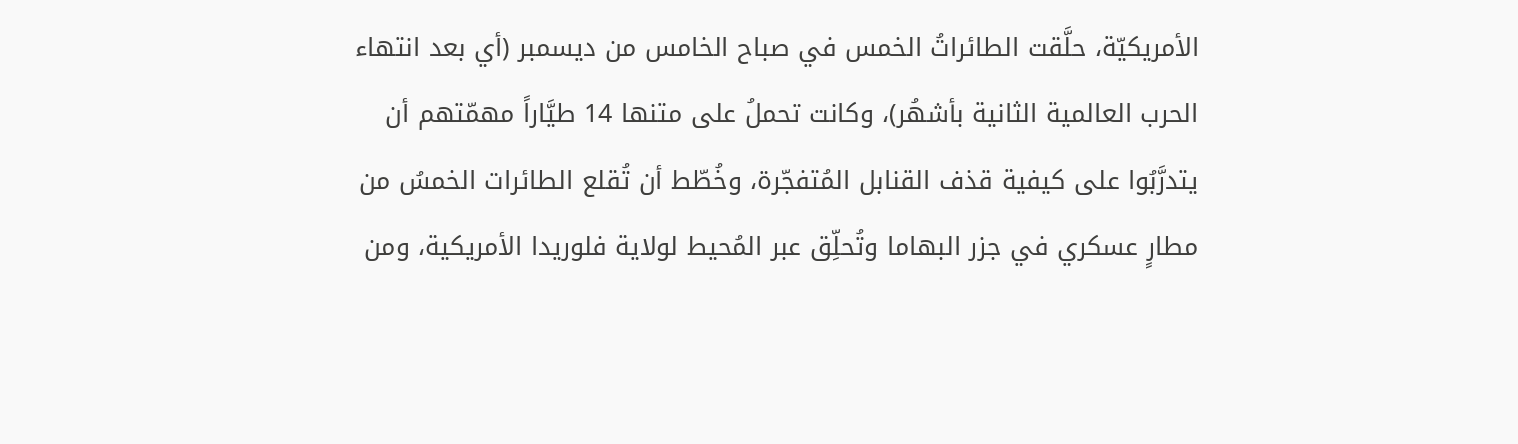الأمريكيّة، حلَّقت الطائراتُ الخمس في صباح الخامس من ديسمبر (أي بعد انتهاء الحرب العالمية الثانية بأشهُر)، وكانت تحملُ على متنها 14 طيَّاراً مهمّتهم أن يتدرَّبُوا على كيفية قذف القنابل المُتفجّرة، وخُطّط أن تُقلع الطائرات الخمسُ من مطارٍ عسكري في جزر البهاما وتُحلِّق عبر المُحيط لولاية فلوريدا الأمريكية، ومن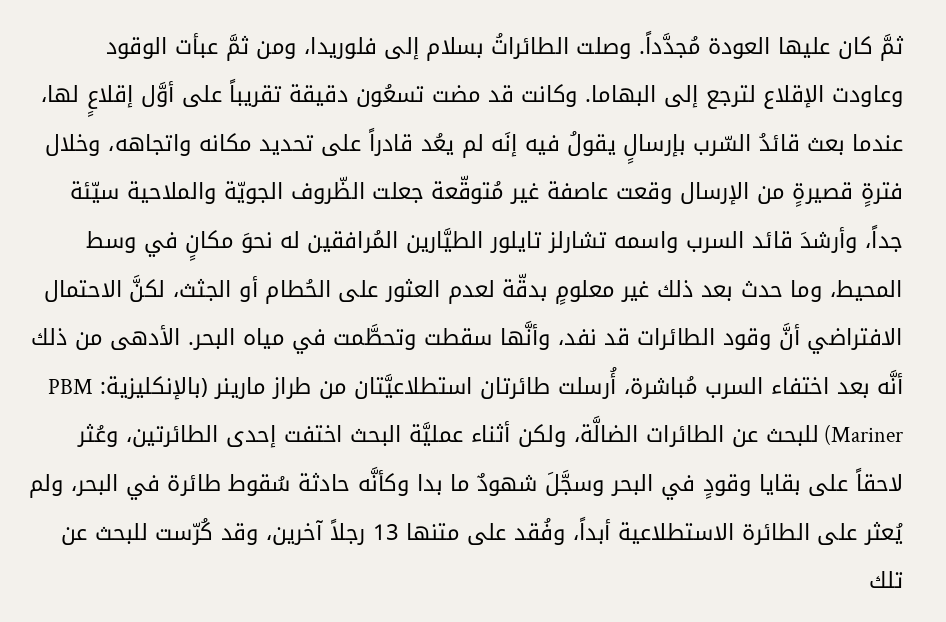ثمَّ كان عليها العودة مُجدَّداً. وصلت الطائراتُ بسلام إلى فلوريدا، ومن ثمَّ عبأت الوقود وعاودت الإقلاع لترجع إلى البهاما. وكانت قد مضت تسعُون دقيقة تقريباً على أوَّل إقلاعٍ لها، عندما بعث قائدُ السّرب بإرسالٍ يقولُ فيه إنَه لم يعُد قادراً على تحديد مكانه واتجاهه، وخلال فترةٍ قصيرةٍ من الإرسال وقعت عاصفة غير مُتوقّعة جعلت الظّروف الجويّة والملاحية سيّئة جداً، وأرشدَ قائد السرب واسمه تشارلز تايلور الطيَّارين المُرافقين له نحوَ مكانٍ في وسط المحيط، وما حدث بعد ذلك غير معلومٍ بدقّة لعدم العثور على الحُطام أو الجثث، لكنَّ الاحتمال الافتراضي أنَّ وقود الطائرات قد نفد، وأنَّها سقطت وتحطَّمت في مياه البحر. الأدهى من ذلك أنَّه بعد اختفاء السرب مُباشرة، أُرسلت طائرتان استطلاعيَّتان من طراز مارينر (بالإنكليزية: PBM Mariner) للبحث عن الطائرات الضالَّة، ولكن أثناء عمليَّة البحث اختفت إحدى الطائرتين، وعُثر لاحقاً على بقايا وقودٍ في البحر وسجَّلَ شهودٌ ما بدا وكأنَّه حادثة سُقوط طائرة في البحر، ولم يُعثر على الطائرة الاستطلاعية أبداً، وفُقد على متنها 13 رجلاً آخرين، وقد كُرّست للبحث عن تلك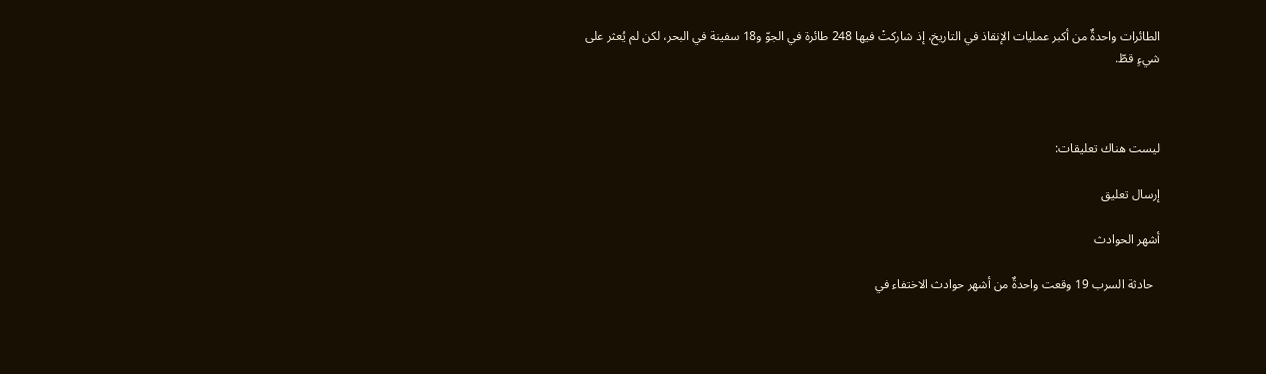الطائرات واحدةٌ من أكبر عمليات الإنقاذ في التاريخ، إذ شاركتْ فيها 248 طائرة في الجوّ و18 سفينة في البحر، لكن لم يُعثر على شيءٍ قطّ.



ليست هناك تعليقات:

إرسال تعليق

أشهر الحوادث

  حادثة السرب 19 وقعت واحدةٌ من أشهر حوادث الاختفاء في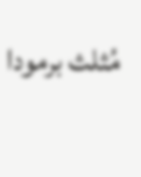مُثلث برمودا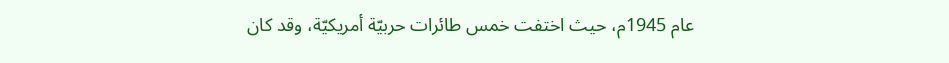عام 1945م، حيث اختفت خمس طائرات حربيّة أمريكيّة، وقد كان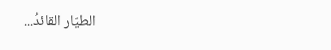الطيّار القائدُ...